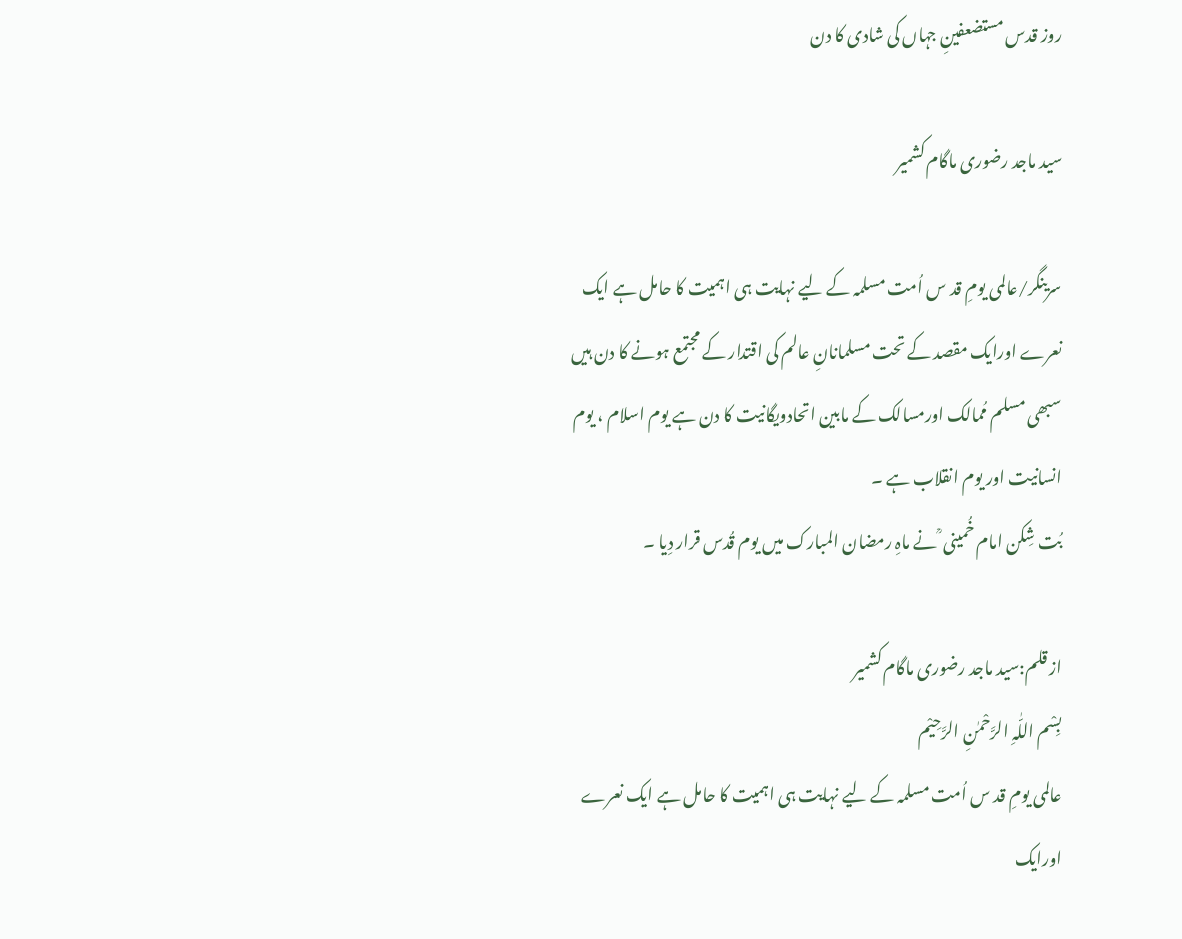روز قدس مستضعفینِ جہاں کی شادی کا دن

سید ماجد رضوری ماگام کشمیر

سرینگر/عالمی یومِ قد س اُمت مسلمہ کے لیے نہایت ہی اہمیت کا حامل ہے ایک نعرے اورایک مقصد کے تحت مسلمانانِ عالم کی اقتدار کے مجتمع ہونے کا دن ہیں سبھی مسلم مُمالک اورمسالک کے مابین اتحادویگانیت کا دن ہے یوم اسلام ، یوم انسانیت اور یوم انقلاب ہے ۔
بُت شِکن امام خُمینی ؒ نے ماہِ رمضان المبارک میں یوم قُدس قرار دِیا ۔

از قلم:سید ماجد رضوری ماگام کشمیر
بِسْم اللّٰہِ الرَّحْمٰنِ الرَّحِیْم
عالمی یومِ قد س اُمت مسلمہ کے لیے نہایت ہی اہمیت کا حامل ہے ایک نعرے اورایک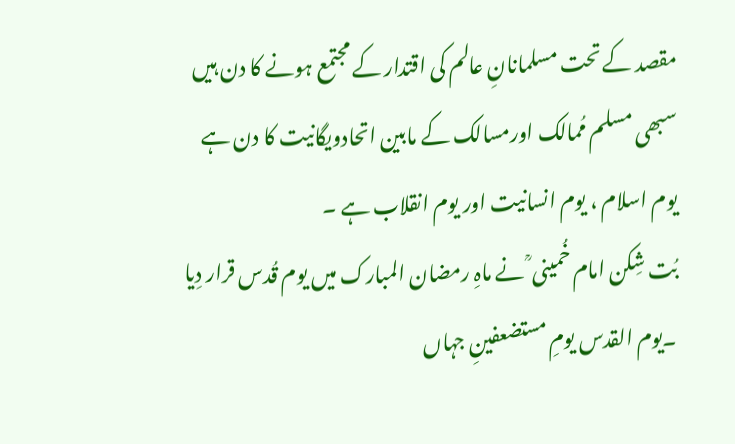مقصد کے تحت مسلمانانِ عالم کی اقتدار کے مجتمع ہونے کا دن ہیں سبھی مسلم مُمالک اورمسالک کے مابین اتحادویگانیت کا دن ہے یوم اسلام ، یوم انسانیت اور یوم انقلاب ہے ۔
بُت شِکن امام خُمینی ؒ نے ماہِ رمضان المبارک میں یوم قُدس قرار دِیا ۔یوم القدس یومِ مستضعفینِ جہاں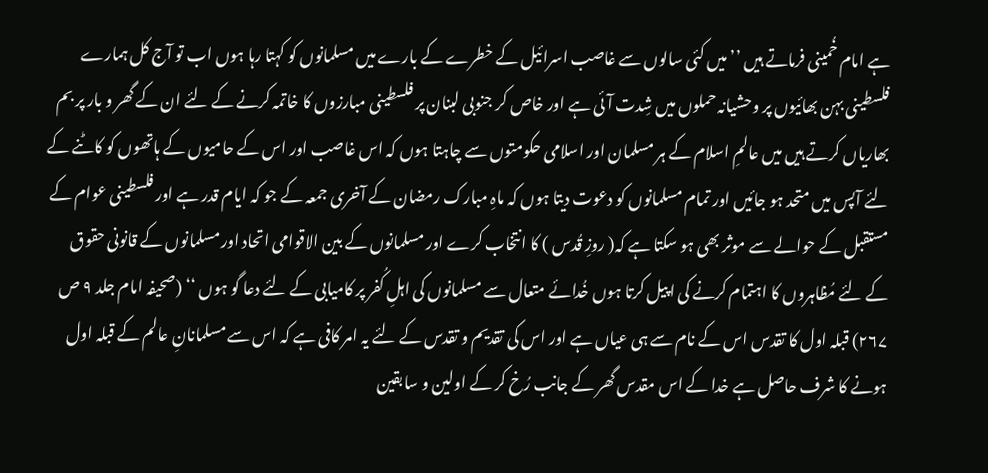ہے امام خُمینی فرماتے ہیں ’’ میں کئی سالوں سے غاصب اسرائیل کے خطرے کے بارے میں مسلمانوں کو کہتا رہا ہوں اب تو آج کل ہمارے فلسطینی بہن بھائیوں پر وحشیانہ حملوں میں شِدت آئی ہے اور خاص کر جنوبی لبنان پر فلسطینی مبارزوں کا خاتمہ کرنے کے لئے ان کے گھر و بار پر بم بھاریاں کرتے ہیں میں عالمِ اسلام کے ہر مسلمان اور اسلامی حکومتوں سے چاہتا ہوں کہ اس غاصب اور اس کے حامیوں کے ہاتھوں کو کاٹنے کے لئے آپس میں متحد ہو جائیں اور تمام مسلمانوں کو دعوت دیتا ہوں کہ ماہِ مبارک رمضان کے آخری جمعہ کے جو کہ ایام قدر ہے اور فلسطینی عوام کے مستقبل کے حوالے سے موثر بھی ہو سکتا ہے کہ( روزِ قُدس ) کا انتخاب کرے اور مسلمانوں کے بین الاقوامی اتحاد اور مسلمانوں کے قانونی حقوق کے لئے مُظاہروں کا اہتمام کرنے کی اپیل کرتا ہوں خُدائے متعال سے مسلمانوں کی اہلِ کُفر پر کامیابی کے لئے دعا گو ہوں ‘‘ (صحیفہ امام جلد ۹ ص ۲۶۷) قبلہ اول کا تقدس اس کے نام سے ہی عیاں ہے اور اس کی تقدیم و تقدس کے لئے یہ امر کافی ہے کہ اس سے مسلمانانِ عالم کے قبلہ اول ہونے کا شرف حاصل ہے خدا کے اس مقدس گھر کے جانب رُخ کر کے اولین و سابقین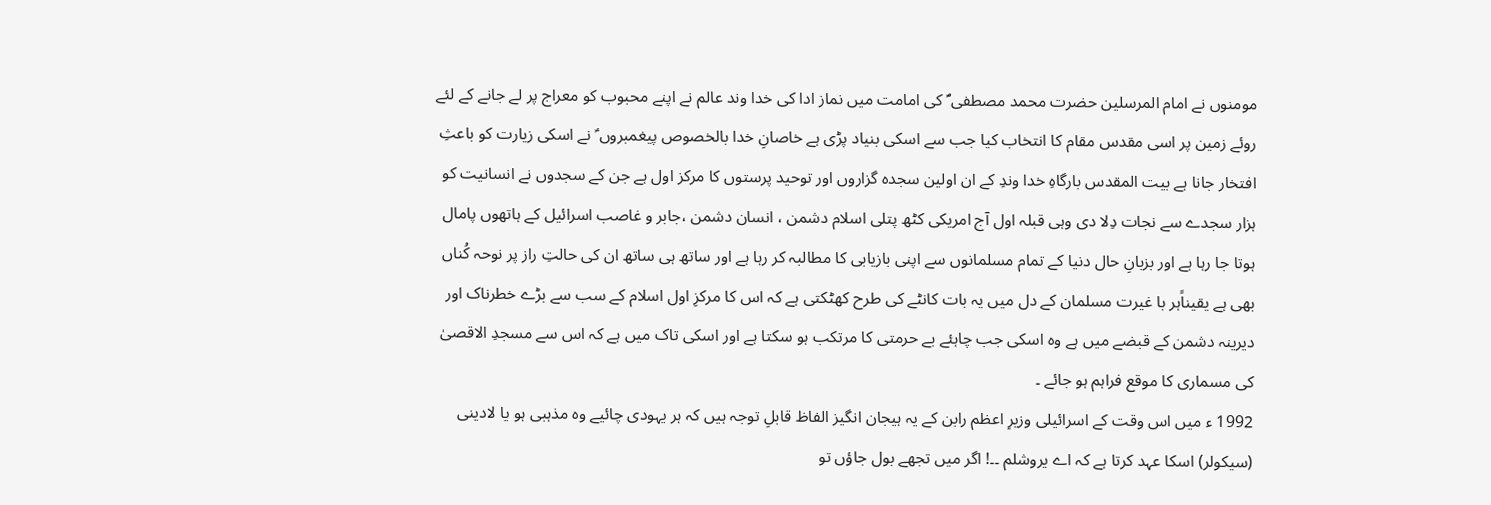مومنوں نے امام المرسلین حضرت محمد مصطفی ؐ کی امامت میں نماز ادا کی خدا وند عالم نے اپنے محبوب کو معراج پر لے جانے کے لئے روئے زمین پر اسی مقدس مقام کا انتخاب کیا جب سے اسکی بنیاد پڑی ہے خاصانِ خدا بالخصوص پیغمبروں ؑ نے اسکی زیارت کو باعثِ افتخار جانا ہے بیت المقدس بارگاہِ خدا وندِ کے ان اولین سجدہ گزاروں اور توحید پرستوں کا مرکز اول ہے جن کے سجدوں نے انسانیت کو ہزار سجدے سے نجات دِلا دی وہی قبلہ اول آج امریکی کٹھ پتلی اسلام دشمن ، انسان دشمن ،جابر و غاصب اسرائیل کے ہاتھوں پامال ہوتا جا رہا ہے اور بزبانِ حال دنیا کے تمام مسلمانوں سے اپنی بازیابی کا مطالبہ کر رہا ہے اور ساتھ ہی ساتھ ان کی حالتِ راز پر نوحہ کُناں بھی ہے یقیناًہر با غیرت مسلمان کے دل میں یہ بات کانٹے کی طرح کھٹکتی ہے کہ اس کا مرکزِ اول اسلام کے سب سے بڑے خطرناک اور دیرینہ دشمن کے قبضے میں ہے وہ اسکی جب چاہئے بے حرمتی کا مرتکب ہو سکتا ہے اور اسکی تاک میں ہے کہ اس سے مسجدِ الاقصیٰ کی مسماری کا موقع فراہم ہو جائے ۔
1992 ء میں اس وقت کے اسرائیلی وزیرِ اعظم رابن کے یہ ہیجان انگیز الفاظ قابلِ توجہ ہیں کہ ہر یہودی چائیے وہ مذہبی ہو یا لادینی (سیکولر) اسکا عہد کرتا ہے کہ اے یروشلم ۔۔! اگر میں تجھے بول جاؤں تو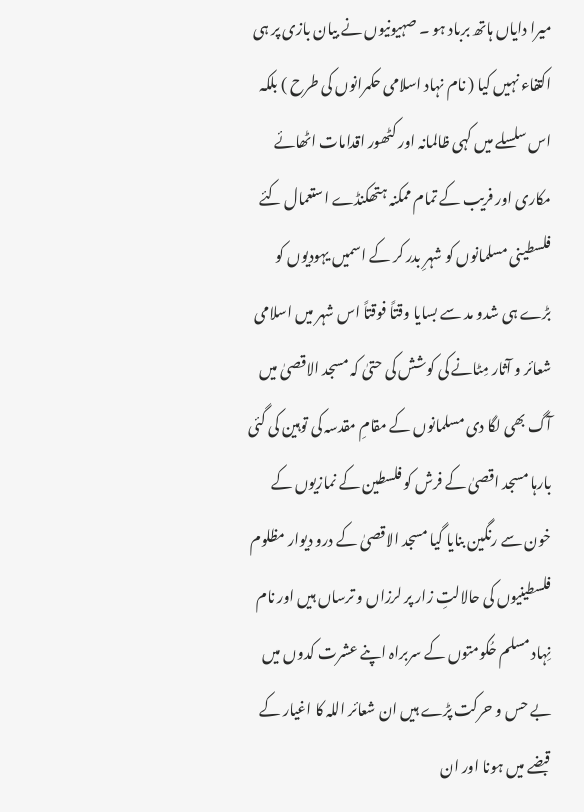میرا دایاں ہاتھ برباد ہو ۔ صہیونیوں نے بیان بازی پر ہی اکتفاء نہیں کیا ( نام نہاد اسلامی حکمرانوں کی طرح ) بلکہ اس سلسلے میں کہی ظالمانہ اور کٹھور اقدامات اٹھائے مکاری اور فریب کے تمام ممکنہ ہتھکنڈے استعمال کئے فلسطینی مسلمانوں کو شہرِ بدر کر کے اسمیں یہودیوں کو بڑے ہی شدو مد سے بسایا وقتاً فوقتاً اس شہر میں اسلامی شعائر و آثار مِٹانے کی کوشش کی حتیٰ کہ مسجد الاقصیٰ میں آگ بھی لگا دی مسلمانوں کے مقامِ مقدسہ کی توہین کی گئی بارہا مسجد اقصیٰ کے فرش کو فلسطین کے نمازیوں کے خون سے رنگین بنایا گیا مسجد الاقصیٰ کے درو دیوار مظلوم فلسطینیوں کی حالالتِ زار پر لرزاں و ترساں ہیں اور نام نِہاد مسلم حُکومتوں کے سربراہ اپنے عشرت کدوں میں بے حس و حرکت پڑے ہیں ان شعائر اللہ کا اغیار کے قبضے میں ہونا اور ان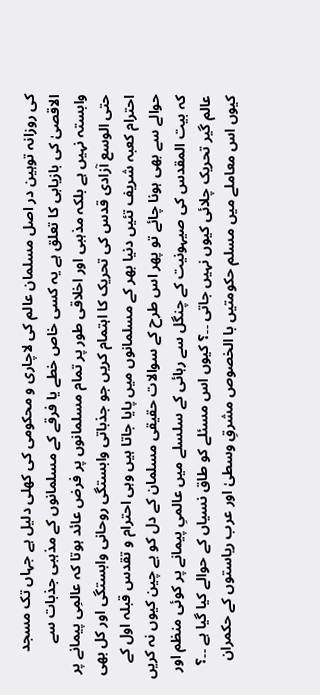کی روزانہ توہین در اصل مسلمان عالم کی لاچاری و محکومی کی کھلی دلیل ہے جہاں تک مسجد الاقصیٰ کی بازیابی کا تعلق ہے یہ کسی خاص خطے یا فرقے کے مسلمانوں کے مذہبی جذبات سے وابستہ نہیں ہے بلکہ مذہبی اور اخلاقی طور پر تمام مسلمانوں پر فرض عائد ہوتا کہ عالمِی پیمانے پر حتی الوسع آزادی قدس کی تحریک کا اہتمام کریں جو جذباتی وابستگی روحانی وابستگی اور کل بھی احترام کعبہ شریف تئیں دنیا بھر کے مسلمانوں میں پایا جاتا ہیں وہی احترام و تقدس قبلہ اول کے حوالے سے بھی ہونا چائے تو پھر اس طرح کے سوالات حقیقی مسلمان کے دل کو بے چین کیوں نہ کریں کہ بیت المقدس کی صیہونیت کے چنگل سے رہائی کے سلسلے میں عالمیِ پیمانے پر کوئی منظم اور عالم گیر تحریک چلائی کیوں نہیں جاتی ۔۔؟ کیوں اس مسئلے کو طاق نسیاں کے حوالے کیا گیا ہے ۔۔؟ کیوں اس معاملے میں مسلم حکومتیں با الخصوص مشرقِ وسطیٰ اور عرب ریاستوں کے حکمران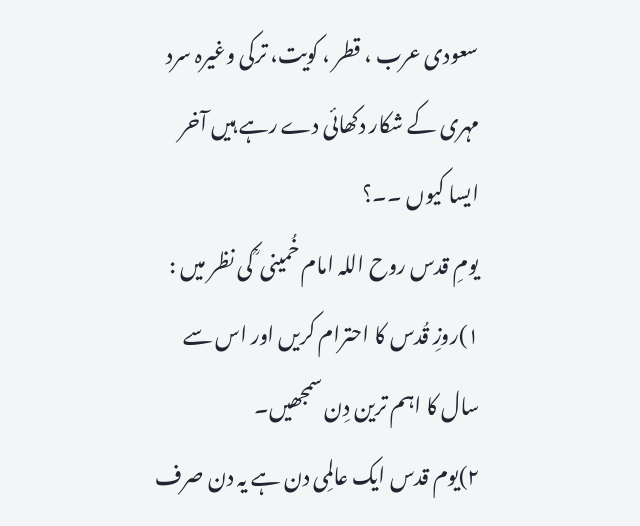سعودی عرب ، قطر ، کویت، ترکی وغیرہ سرد مہری کے شکار دکھائی دے رہے ہیں آخر ایسا کیوں ۔۔؟
یومِ قدس روح اللہ امام خُمینی ؒ کی نظر میں :
۱)روزِ قُدس کا احترام کریں اور اس سے سال کا اہم ترین دِن سمجھیں۔
۲)یوم قدس ایک عالمِی دن ہے یہ دن صرف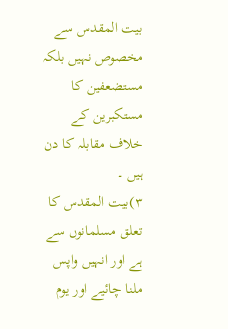بیت المقدس سے مخصوص نہیں بلکہ مستضعفین کا مستکبرین کے خلاف مقابلہ کا دن ہیں ۔
۳)بیت المقدس کا تعلق مسلمانوں سے ہے اور انہیں واپس ملنا چائیے اور یوم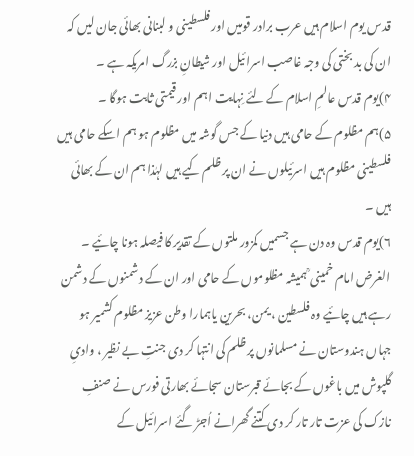قدس یوم اسلام ہیں عرب برادر قومیں اور فلسطینی و لبنانی بھائی جان لیں کہ ان کی بد بختی کی وجہ غاصب اسرائیل اور شیطانِ بزرگ امریکہ ہے ۔
۴)یوم قدس عالمِ اسلام کے لئے نِہایت اہم اور قیمتی ثابت ہوگا ۔
۵)ہم مظلوم کے حامی ہیں دنیا کے جس گوشہ میں مظلوم ہو ہم اسکے حامی ہیں فلسطینی مظلوم ہیں اسرئیلوں نے ان پر ظلم کیے ہیں لہٰذا ہم ان کے بھائی ہیں ۔
۶)یوم قدس وہ دن ہے جسمیں کمزور ملتوں کے تقدیر کا فیصلہ ہونا چائیے ۔
الغرض امام خمینی ؒ ہمیشہ مظلوموں کے حامی اور ان کے دشمنوں کے دشمن رہے ہیں چائیے وہ فلسطین ، یمن، بحرین یاہمارا وطن عزیز مظلوم کشمیر ہو جہاں ہندوستان نے مسلمانوں پر ظلم کی انتہا کر دی جنتِ بے نظیر ، وادیِ گلپوش میں باغوں کے بجائے قبرستان سجائے بھارتی فورس نے صنفِ نازک کی عزت تار تار کر دی کتنے گھرانے اُجڑ گئے اسرائیل کے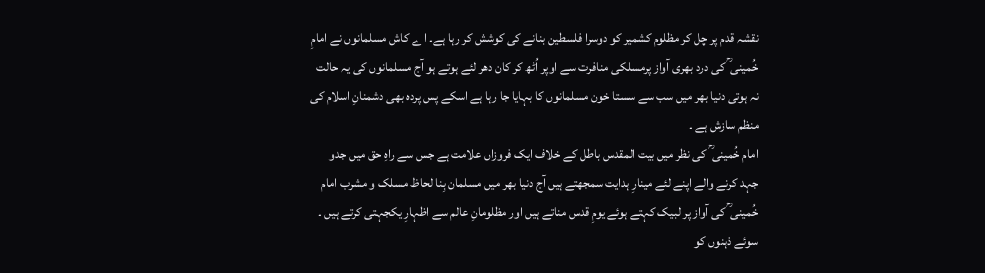نقشہ قدم پر چل کر مظلوم کشمیر کو دوسرا فلسطین بنانے کی کوشش کر رہا ہے۔ ا ے کاش مسلمانوں نے امامِ خُمینی ؒ کی درد بھری آواز پرمسلکی منافرت سے اوپر اُٹھ کر کان دھر لئے ہوتے ہو آج مسلمانوں کی یہ حالت نہ ہوتی دنیا بھر میں سب سے سستا خون مسلمانوں کا بہایا جا رہا ہے اسکے پس پردہ بھی دشمنانِ اسلام کی منظم سازش ہے ۔
امام خُمینی ؒ کی نظر میں بیت المقدس باطل کے خلاف ایک فروزاں علامت ہے جس سے راہِ حق میں جدو جہد کرنے والے اپنے لئے مینارِ ہدایت سمجھتے ہیں آج دنیا بھر میں مسلمان بِنا لحاظ مسلک و مشرب امام خُمینی ؒ کی آواز پر لبیک کہتے ہوئے یومِ قدس مناتے ہیں اور مظلومانِ عالم سے اظہارِ یکجہتی کرتے ہیں ۔
سوئے ذہنوں کو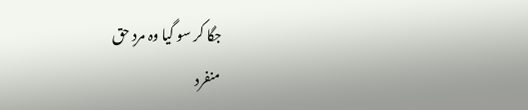جگا کر سو گیا وہ مردِ حق
منفرد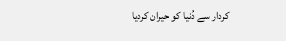کردار سے دُنیا کو حیران کردیا